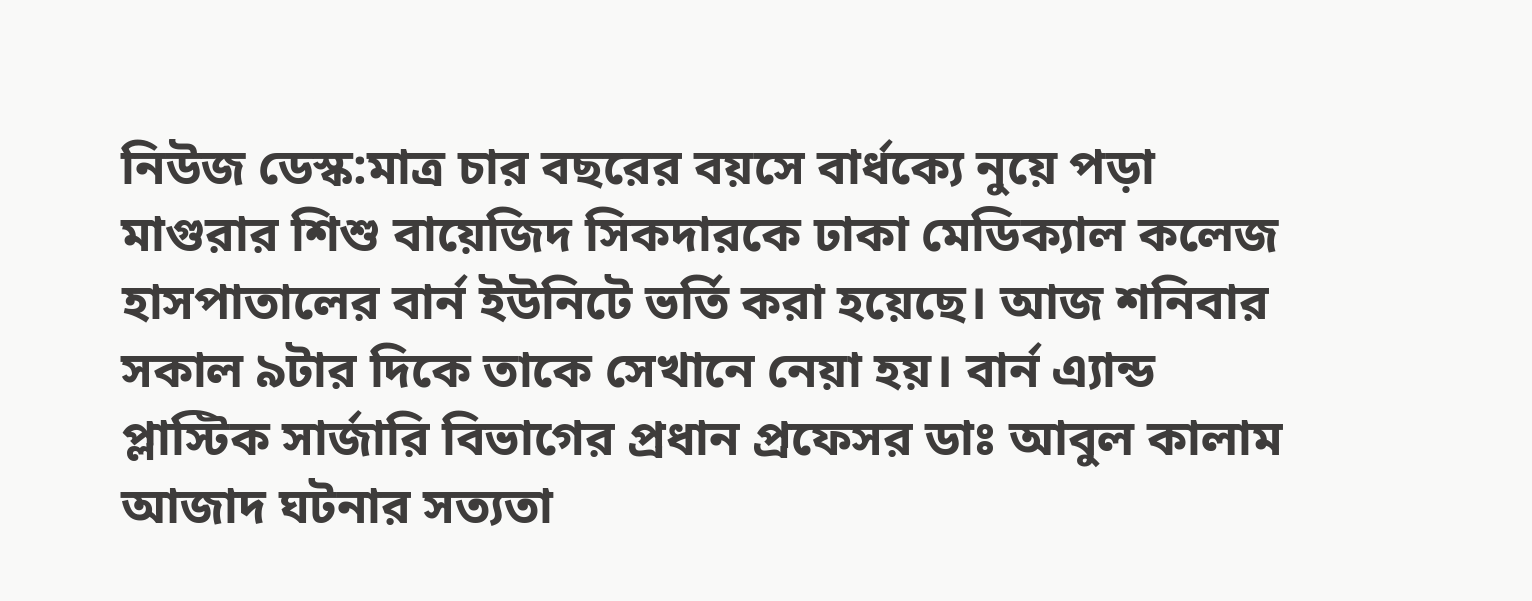নিউজ ডেস্ক:মাত্র চার বছরের বয়সে বার্ধক্যে নুয়ে পড়া মাগুরার শিশু বায়েজিদ সিকদারকে ঢাকা মেডিক্যাল কলেজ হাসপাতালের বার্ন ইউনিটে ভর্তি করা হয়েছে। আজ শনিবার সকাল ৯টার দিকে তাকে সেখানে নেয়া হয়। বার্ন এ্যান্ড প্লাস্টিক সার্জারি বিভাগের প্রধান প্রফেসর ডাঃ আবুল কালাম আজাদ ঘটনার সত্যতা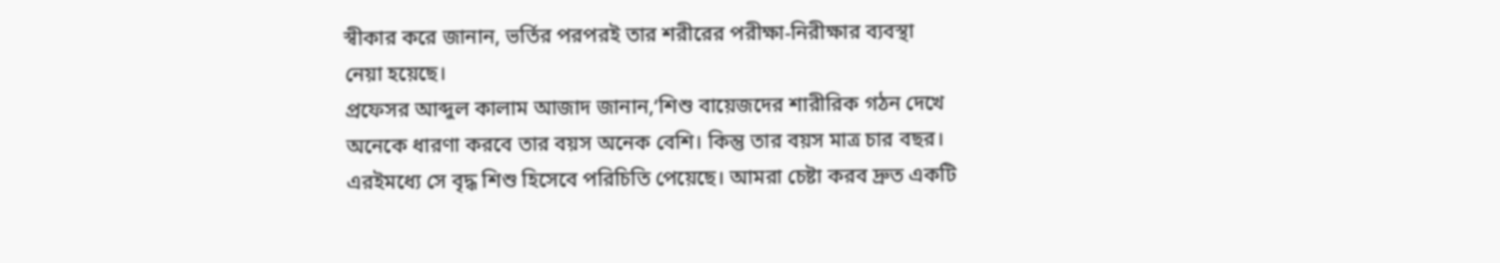স্বীকার করে জানান, ভর্তির পরপরই তার শরীরের পরীক্ষা-নিরীক্ষার ব্যবস্থা নেয়া হয়েছে।
প্রফেসর আব্দুল কালাম আজাদ জানান,‘শিশু বায়েজদের শারীরিক গঠন দেখে অনেকে ধারণা করবে তার বয়স অনেক বেশি। কিন্তু তার বয়স মাত্র চার বছর। এরইমধ্যে সে বৃদ্ধ শিশু হিসেবে পরিচিতি পেয়েছে। আমরা চেষ্টা করব দ্রুত একটি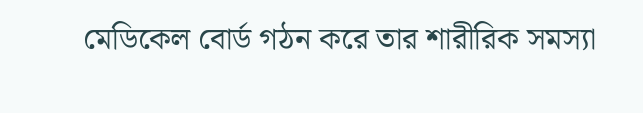মেডিকেল বোর্ড গঠন করে তার শারীরিক সমস্যা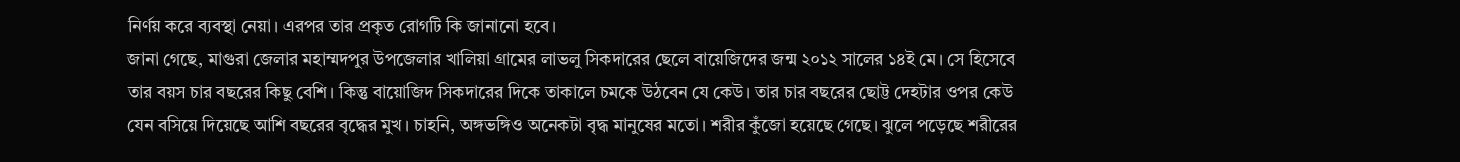নির্ণয় করে ব্যবস্থা নেয়া। এরপর তার প্রকৃত রোগটি কি জানানো হবে।
জানা গেছে, মাগুরা জেলার মহাম্মদপুর উপজেলার খালিয়া গ্রামের লাভলু সিকদারের ছেলে বায়েজিদের জন্ম ২০১২ সালের ১৪ই মে। সে হিসেবে তার বয়স চার বছরের কিছু বেশি। কিন্তু বায়োজিদ সিকদারের দিকে তাকালে চমকে উঠবেন যে কেউ। তার চার বছরের ছোট্ট দেহটার ওপর কেউ যেন বসিয়ে দিয়েছে আশি বছরের বৃদ্ধের মুখ। চাহনি, অঙ্গভঙ্গিও অনেকটা বৃদ্ধ মানুষের মতো। শরীর কুঁজো হয়েছে গেছে। ঝুলে পড়েছে শরীরের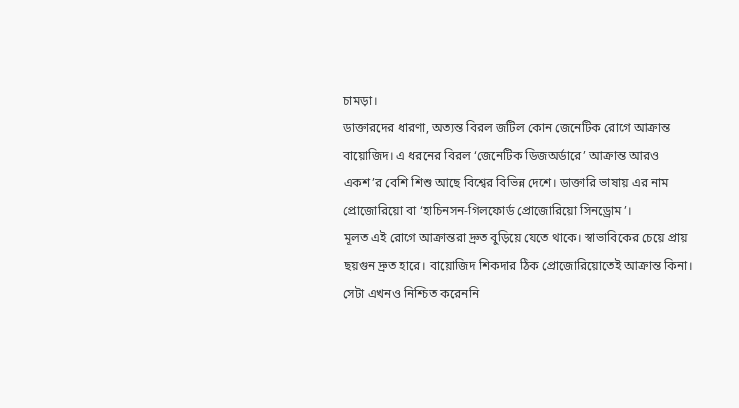চামড়া।
ডাক্তারদের ধারণা, অত্যন্ত বিরল জটিল কোন জেনেটিক রোগে আক্রান্ত বায়োজিদ। এ ধরনের বিরল ‘জেনেটিক ডিজঅর্ডারে’ আক্রান্ত আরও একশ’র বেশি শিশু আছে বিশ্বের বিভিন্ন দেশে। ডাক্তারি ভাষায় এর নাম প্রোজোরিয়ো বা ‘হাচিনসন-গিলফোর্ড প্রোজোরিয়ো সিনড্রোম’।
মূলত এই রোগে আক্রান্তরা দ্রুত বুড়িয়ে যেতে থাকে। স্বাভাবিকের চেয়ে প্রায় ছয়গুন দ্রুত হারে। বায়োজিদ শিকদার ঠিক প্রোজোরিয়োতেই আক্রান্ত কিনা। সেটা এখনও নিশ্চিত করেননি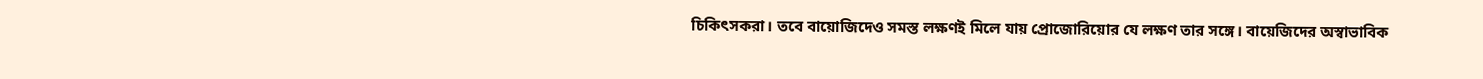চিকিৎসকরা। তবে বায়োজিদেও সমস্ত লক্ষণই মিলে যায় প্রোজোরিয়োর যে লক্ষণ তার সঙ্গে। বায়েজিদের অস্বাভাবিক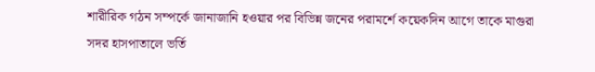শারীরিক গঠন সম্পর্কে জানাজানি হওয়ার পর বিভিন্ন জনের পরামর্শে কয়েকদিন আগে তাকে মাগুরা সদর হাসপাতালে ভর্তি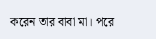করেন তার বাবা মা। পরে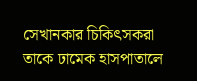সেখানকার চিকিৎসকরা তাকে ঢামেক হাসপাতালে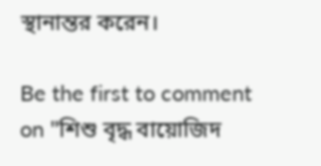স্থানান্তর করেন।

Be the first to comment on "শিশু বৃদ্ধ বায়োজিদ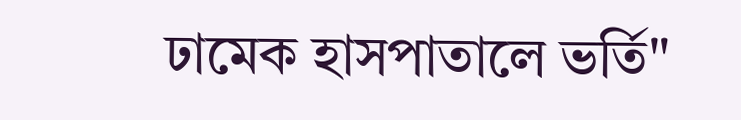ঢামেক হাসপাতালে ভর্তি"